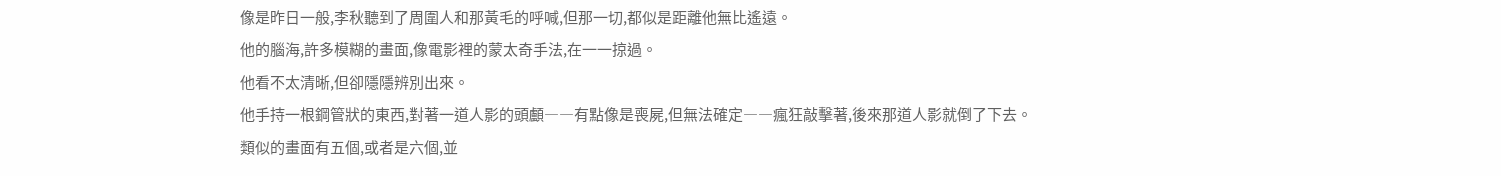像是昨日一般,李秋聽到了周圍人和那黃毛的呼喊,但那一切,都似是距離他無比遙遠。
他的腦海,許多模糊的畫面,像電影裡的蒙太奇手法,在一一掠過。
他看不太清晰,但卻隱隱辨別出來。
他手持一根鋼管狀的東西,對著一道人影的頭顱――有點像是喪屍,但無法確定――瘋狂敲擊著,後來那道人影就倒了下去。
類似的畫面有五個,或者是六個,並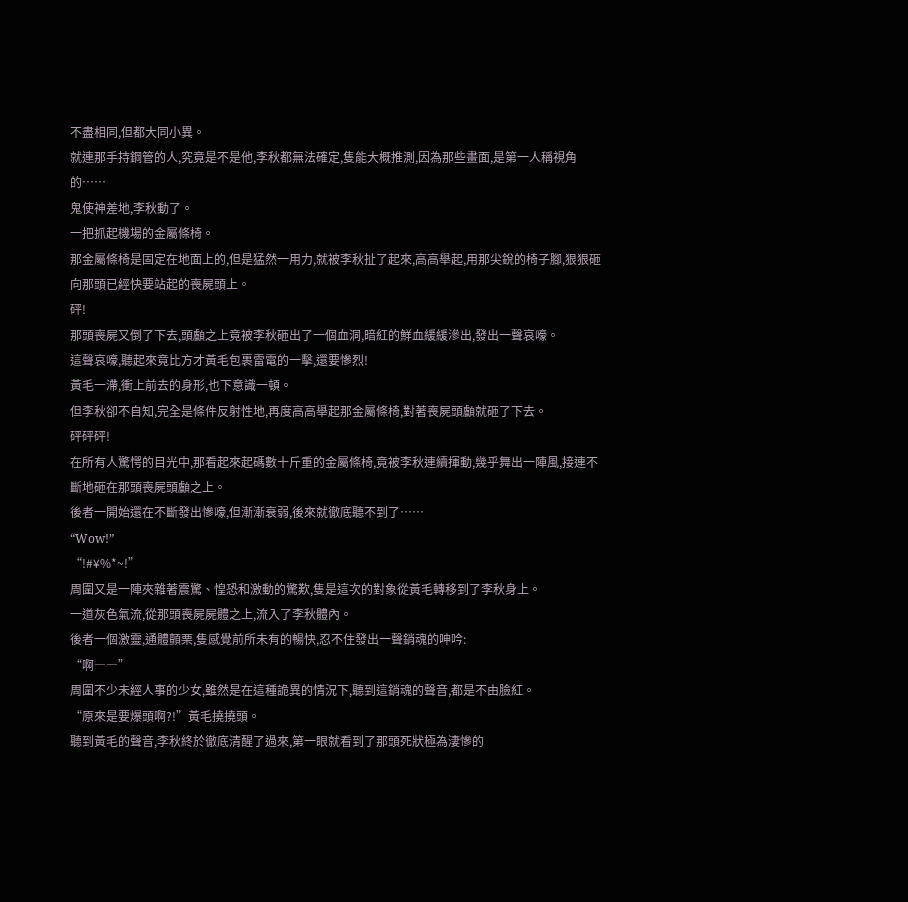不盡相同,但都大同小異。
就連那手持鋼管的人,究竟是不是他,李秋都無法確定,隻能大概推測,因為那些畫面,是第一人稱視角的……
鬼使神差地,李秋動了。
一把抓起機場的金屬條椅。
那金屬條椅是固定在地面上的,但是猛然一用力,就被李秋扯了起來,高高舉起,用那尖銳的椅子腳,狠狠砸向那頭已經快要站起的喪屍頭上。
砰!
那頭喪屍又倒了下去,頭顱之上竟被李秋砸出了一個血洞,暗紅的鮮血緩緩滲出,發出一聲哀嚎。
這聲哀嚎,聽起來竟比方才黃毛包裹雷電的一擊,還要慘烈!
黃毛一滯,衝上前去的身形,也下意識一頓。
但李秋卻不自知,完全是條件反射性地,再度高高舉起那金屬條椅,對著喪屍頭顱就砸了下去。
砰砰砰!
在所有人驚愕的目光中,那看起來起碼數十斤重的金屬條椅,竟被李秋連續揮動,幾乎舞出一陣風,接連不斷地砸在那頭喪屍頭顱之上。
後者一開始還在不斷發出慘嚎,但漸漸衰弱,後來就徹底聽不到了……
“Wow!”
“!#¥%*~!”
周圍又是一陣夾雜著震驚、惶恐和激動的驚歎,隻是這次的對象從黃毛轉移到了李秋身上。
一道灰色氣流,從那頭喪屍屍體之上,流入了李秋體內。
後者一個激靈,通體顫栗,隻感覺前所未有的暢快,忍不住發出一聲銷魂的呻吟:
“啊――”
周圍不少未經人事的少女,雖然是在這種詭異的情況下,聽到這銷魂的聲音,都是不由臉紅。
“原來是要爆頭啊?!”黃毛撓撓頭。
聽到黃毛的聲音,李秋終於徹底清醒了過來,第一眼就看到了那頭死狀極為淒慘的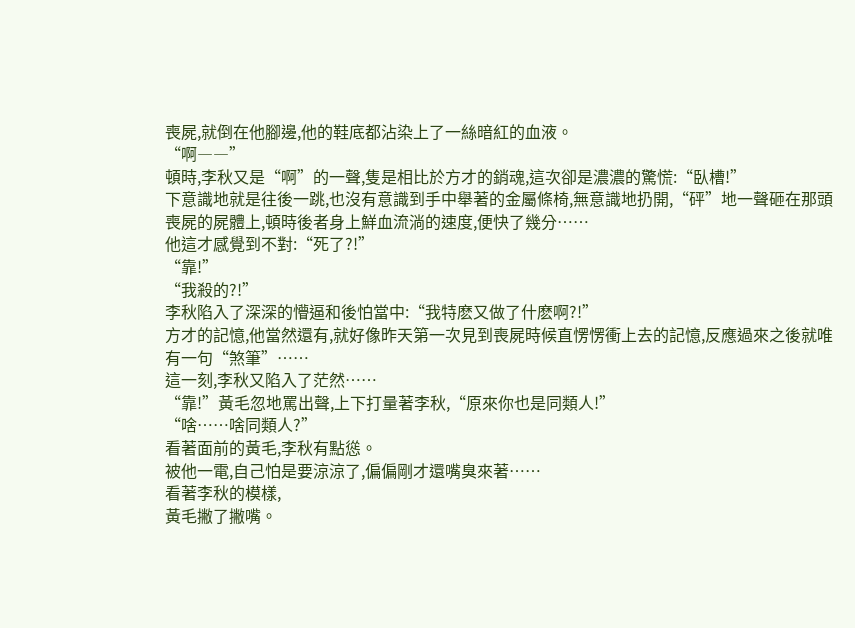喪屍,就倒在他腳邊,他的鞋底都沾染上了一絲暗紅的血液。
“啊――”
頓時,李秋又是“啊”的一聲,隻是相比於方才的銷魂,這次卻是濃濃的驚慌:“臥槽!”
下意識地就是往後一跳,也沒有意識到手中舉著的金屬條椅,無意識地扔開,“砰”地一聲砸在那頭喪屍的屍體上,頓時後者身上鮮血流淌的速度,便快了幾分……
他這才感覺到不對:“死了?!”
“靠!”
“我殺的?!”
李秋陷入了深深的懵逼和後怕當中:“我特麽又做了什麽啊?!”
方才的記憶,他當然還有,就好像昨天第一次見到喪屍時候直愣愣衝上去的記憶,反應過來之後就唯有一句“煞筆”……
這一刻,李秋又陷入了茫然……
“靠!”黃毛忽地罵出聲,上下打量著李秋,“原來你也是同類人!”
“啥……啥同類人?”
看著面前的黃毛,李秋有點慫。
被他一電,自己怕是要涼涼了,偏偏剛才還嘴臭來著……
看著李秋的模樣,
黃毛撇了撇嘴。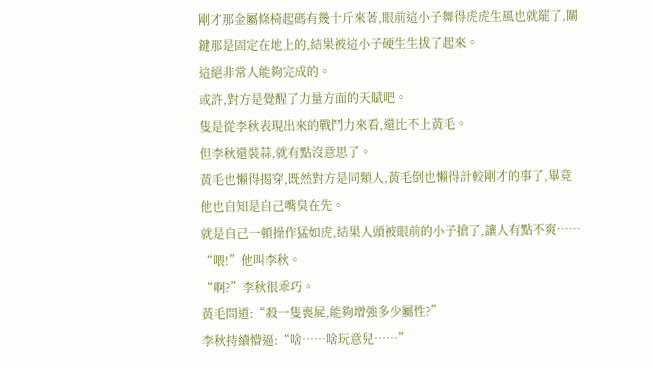剛才那金屬條椅起碼有幾十斤來著,眼前這小子舞得虎虎生風也就罷了,關鍵那是固定在地上的,結果被這小子硬生生拔了起來。
這絕非常人能夠完成的。
或許,對方是覺醒了力量方面的天賦吧。
隻是從李秋表現出來的戰鬥力來看,還比不上黃毛。
但李秋還裝蒜,就有點沒意思了。
黃毛也懶得揭穿,既然對方是同類人,黃毛倒也懶得計較剛才的事了,畢竟他也自知是自己嘴臭在先。
就是自己一頓操作猛如虎,結果人頭被眼前的小子搶了,讓人有點不爽……
“喂!”他叫李秋。
“啊?”李秋很乖巧。
黃毛問道:“殺一隻喪屍,能夠增強多少屬性?”
李秋持續懵逼:“啥……啥玩意兒……”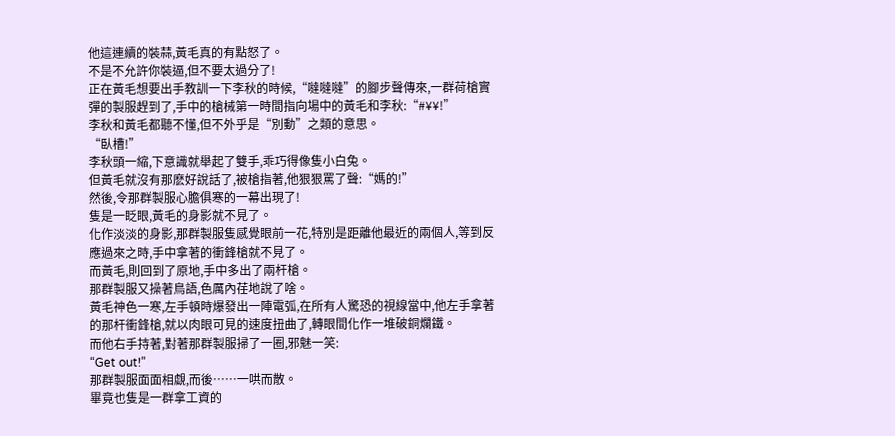他這連續的裝蒜,黃毛真的有點怒了。
不是不允許你裝逼,但不要太過分了!
正在黃毛想要出手教訓一下李秋的時候,“噠噠噠”的腳步聲傳來,一群荷槍實彈的製服趕到了,手中的槍械第一時間指向場中的黃毛和李秋:“#¥¥!”
李秋和黃毛都聽不懂,但不外乎是“別動”之類的意思。
“臥槽!”
李秋頭一縮,下意識就舉起了雙手,乖巧得像隻小白兔。
但黃毛就沒有那麽好說話了,被槍指著,他狠狠罵了聲:“媽的!”
然後,令那群製服心膽俱寒的一幕出現了!
隻是一眨眼,黃毛的身影就不見了。
化作淡淡的身影,那群製服隻感覺眼前一花,特別是距離他最近的兩個人,等到反應過來之時,手中拿著的衝鋒槍就不見了。
而黃毛,則回到了原地,手中多出了兩杆槍。
那群製服又操著鳥語,色厲內荏地說了啥。
黃毛神色一寒,左手頓時爆發出一陣電弧,在所有人驚恐的視線當中,他左手拿著的那杆衝鋒槍,就以肉眼可見的速度扭曲了,轉眼間化作一堆破銅爛鐵。
而他右手持著,對著那群製服掃了一圈,邪魅一笑:
“Get out!”
那群製服面面相覷,而後……一哄而散。
畢竟也隻是一群拿工資的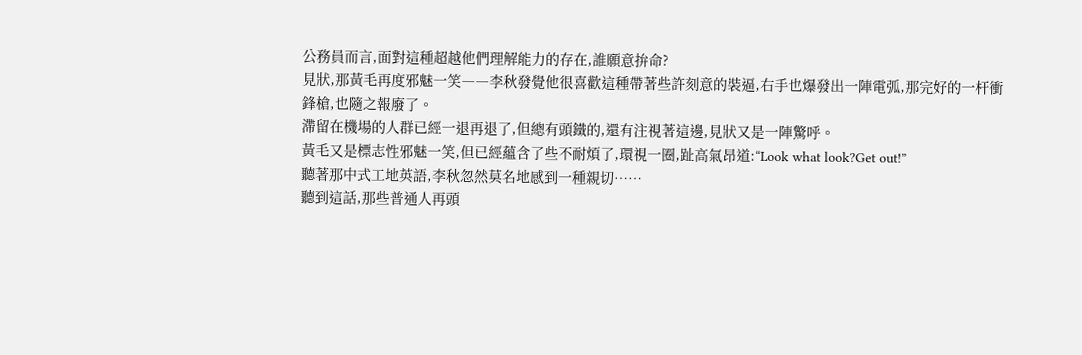公務員而言,面對這種超越他們理解能力的存在,誰願意拚命?
見狀,那黃毛再度邪魅一笑――李秋發覺他很喜歡這種帶著些許刻意的裝逼,右手也爆發出一陣電弧,那完好的一杆衝鋒槍,也隨之報廢了。
滯留在機場的人群已經一退再退了,但總有頭鐵的,還有注視著這邊,見狀又是一陣驚呼。
黃毛又是標志性邪魅一笑,但已經蘊含了些不耐煩了,環視一圈,趾高氣昂道:“Look what look?Get out!”
聽著那中式工地英語,李秋忽然莫名地感到一種親切……
聽到這話,那些普通人再頭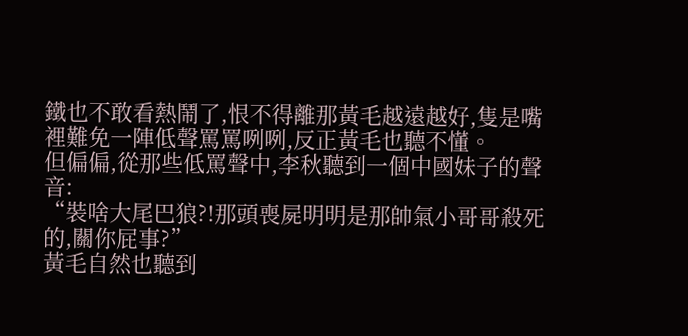鐵也不敢看熱鬧了,恨不得離那黃毛越遠越好,隻是嘴裡難免一陣低聲罵罵咧咧,反正黃毛也聽不懂。
但偏偏,從那些低罵聲中,李秋聽到一個中國妹子的聲音:
“裝啥大尾巴狼?!那頭喪屍明明是那帥氣小哥哥殺死的,關你屁事?”
黃毛自然也聽到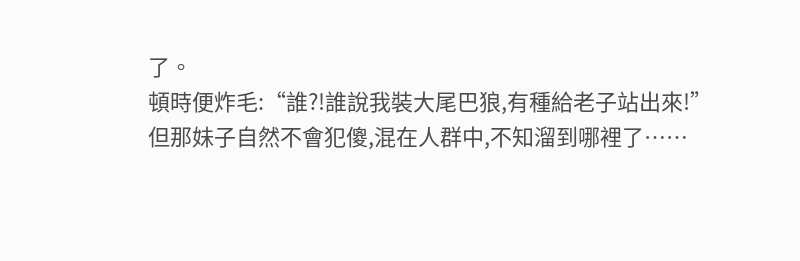了。
頓時便炸毛:“誰?!誰說我裝大尾巴狼,有種給老子站出來!”
但那妹子自然不會犯傻,混在人群中,不知溜到哪裡了……